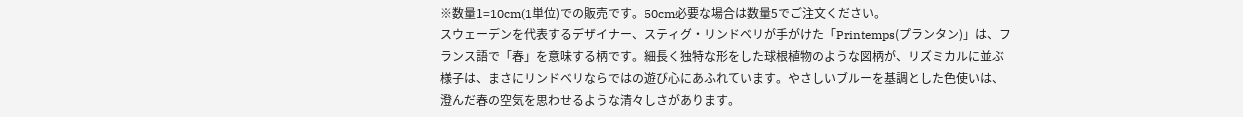※数量1=10cm(1単位)での販売です。50cm必要な場合は数量5でご注文ください。
スウェーデンを代表するデザイナー、スティグ・リンドベリが手がけた「Printemps(プランタン)」は、フランス語で「春」を意味する柄です。細長く独特な形をした球根植物のような図柄が、リズミカルに並ぶ様子は、まさにリンドベリならではの遊び心にあふれています。やさしいブルーを基調とした色使いは、澄んだ春の空気を思わせるような清々しさがあります。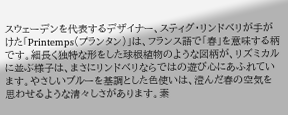スウェーデンを代表するデザイナー、スティグ・リンドベリが手がけた「Printemps(プランタン)」は、フランス語で「春」を意味する柄です。細長く独特な形をした球根植物のような図柄が、リズミカルに並ぶ様子は、まさにリンドベリならではの遊び心にあふれています。やさしいブルーを基調とした色使いは、澄んだ春の空気を思わせるような清々しさがあります。素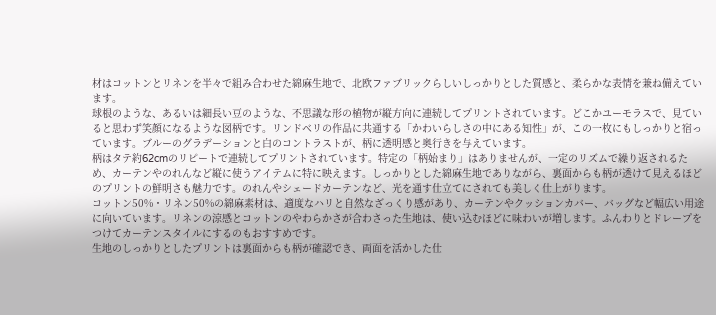材はコットンとリネンを半々で組み合わせた綿麻生地で、北欧ファブリックらしいしっかりとした質感と、柔らかな表情を兼ね備えています。
球根のような、あるいは細長い豆のような、不思議な形の植物が縦方向に連続してプリントされています。どこかユーモラスで、見ていると思わず笑顔になるような図柄です。リンドベリの作品に共通する「かわいらしさの中にある知性」が、この一枚にもしっかりと宿っています。ブルーのグラデーションと白のコントラストが、柄に透明感と奥行きを与えています。
柄はタテ約62cmのリピートで連続してプリントされています。特定の「柄始まり」はありませんが、一定のリズムで繰り返されるため、カーテンやのれんなど縦に使うアイテムに特に映えます。しっかりとした綿麻生地でありながら、裏面からも柄が透けて見えるほどのプリントの鮮明さも魅力です。のれんやシェードカーテンなど、光を通す仕立てにされても美しく仕上がります。
コットン50%・リネン50%の綿麻素材は、適度なハリと自然なざっくり感があり、カーテンやクッションカバー、バッグなど幅広い用途に向いています。リネンの涼感とコットンのやわらかさが合わさった生地は、使い込むほどに味わいが増します。ふんわりとドレープをつけてカーテンスタイルにするのもおすすめです。
生地のしっかりとしたプリントは裏面からも柄が確認でき、両面を活かした仕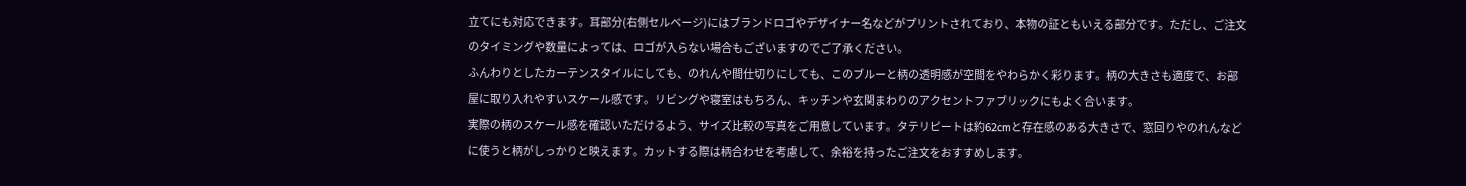立てにも対応できます。耳部分(右側セルベージ)にはブランドロゴやデザイナー名などがプリントされており、本物の証ともいえる部分です。ただし、ご注文のタイミングや数量によっては、ロゴが入らない場合もございますのでご了承ください。
ふんわりとしたカーテンスタイルにしても、のれんや間仕切りにしても、このブルーと柄の透明感が空間をやわらかく彩ります。柄の大きさも適度で、お部屋に取り入れやすいスケール感です。リビングや寝室はもちろん、キッチンや玄関まわりのアクセントファブリックにもよく合います。
実際の柄のスケール感を確認いただけるよう、サイズ比較の写真をご用意しています。タテリピートは約62cmと存在感のある大きさで、窓回りやのれんなどに使うと柄がしっかりと映えます。カットする際は柄合わせを考慮して、余裕を持ったご注文をおすすめします。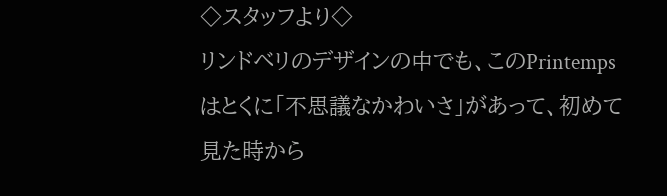◇スタッフより◇
リンドベリのデザインの中でも、このPrintempsはとくに「不思議なかわいさ」があって、初めて見た時から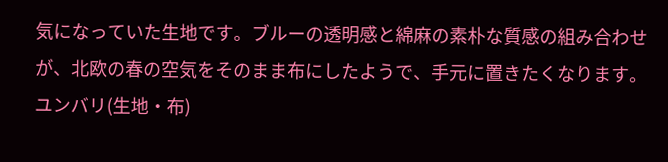気になっていた生地です。ブルーの透明感と綿麻の素朴な質感の組み合わせが、北欧の春の空気をそのまま布にしたようで、手元に置きたくなります。
ユンバリ(生地・布)